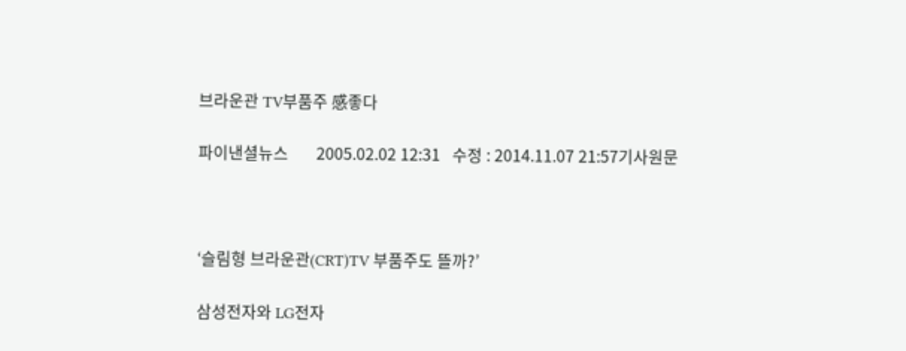브라운관 TV부품주 感좋다

파이낸셜뉴스       2005.02.02 12:31   수정 : 2014.11.07 21:57기사원문



‘슬림형 브라운관(CRT)TV 부품주도 뜰까?’

삼성전자와 LG전자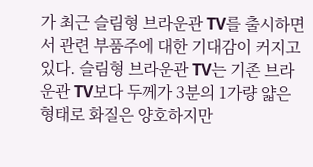가 최근 슬림형 브라운관 TV를 출시하면서 관련 부품주에 대한 기대감이 커지고 있다. 슬림형 브라운관 TV는 기존 브라운관 TV보다 두께가 3분의 1가량 얇은 형태로 화질은 양호하지만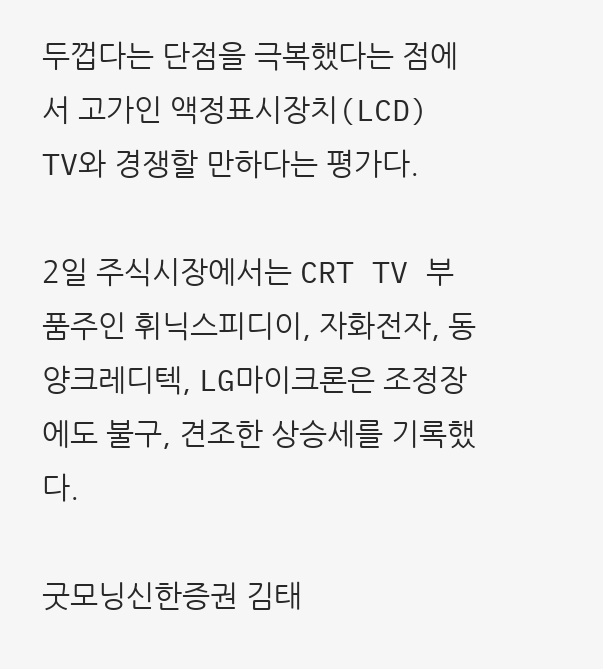두껍다는 단점을 극복했다는 점에서 고가인 액정표시장치(LCD) TV와 경쟁할 만하다는 평가다.

2일 주식시장에서는 CRT TV 부품주인 휘닉스피디이, 자화전자, 동양크레디텍, LG마이크론은 조정장에도 불구, 견조한 상승세를 기록했다.

굿모닝신한증권 김태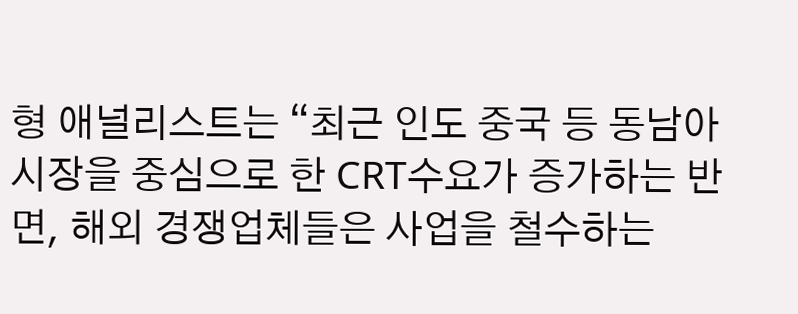형 애널리스트는 “최근 인도 중국 등 동남아 시장을 중심으로 한 CRT수요가 증가하는 반면, 해외 경쟁업체들은 사업을 철수하는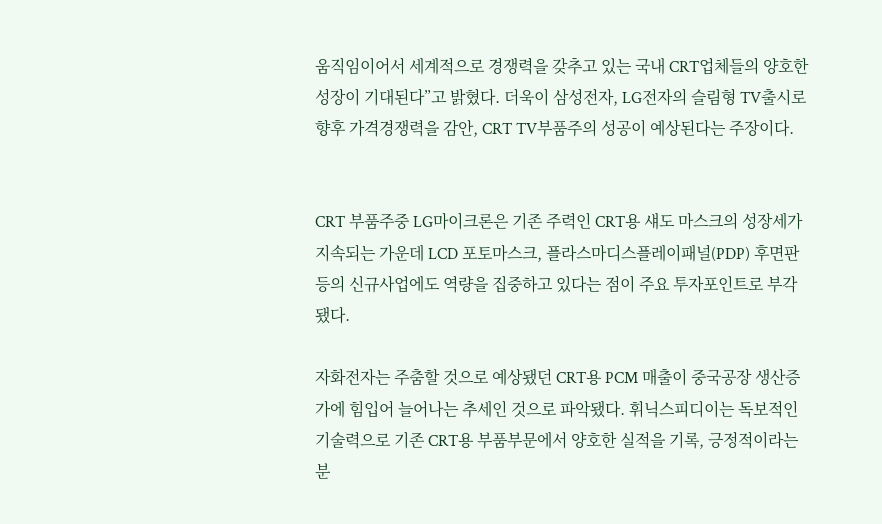움직임이어서 세계적으로 경쟁력을 갖추고 있는 국내 CRT업체들의 양호한 성장이 기대된다”고 밝혔다. 더욱이 삼성전자, LG전자의 슬림형 TV출시로 향후 가격경쟁력을 감안, CRT TV부품주의 성공이 예상된다는 주장이다.


CRT 부품주중 LG마이크론은 기존 주력인 CRT용 섀도 마스크의 성장세가 지속되는 가운데 LCD 포토마스크, 플라스마디스플레이패널(PDP) 후면판 등의 신규사업에도 역량을 집중하고 있다는 점이 주요 투자포인트로 부각됐다.

자화전자는 주춤할 것으로 예상됐던 CRT용 PCM 매출이 중국공장 생산증가에 힘입어 늘어나는 추세인 것으로 파악됐다. 휘닉스피디이는 독보적인 기술력으로 기존 CRT용 부품부문에서 양호한 실적을 기록, 긍정적이라는 분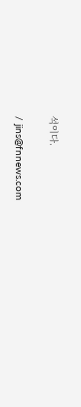석이다.

/ jins@fnnews.com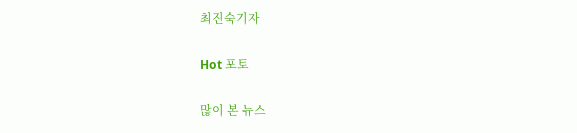최진숙기자

Hot 포토

많이 본 뉴스